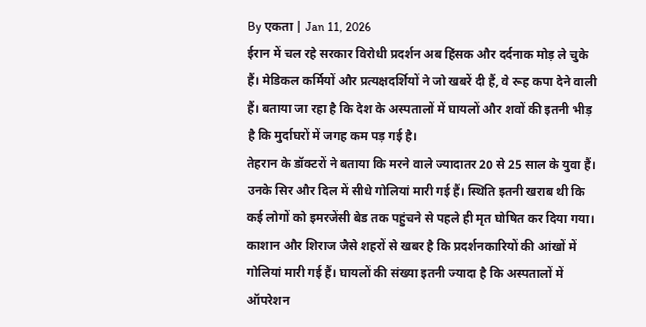By एकता | Jan 11, 2026
ईरान में चल रहे सरकार विरोधी प्रदर्शन अब हिंसक और दर्दनाक मोड़ ले चुके हैं। मेडिकल कर्मियों और प्रत्यक्षदर्शियों ने जो खबरें दी हैं, वे रूह कपा देने वाली हैं। बताया जा रहा है कि देश के अस्पतालों में घायलों और शवों की इतनी भीड़ है कि मुर्दाघरों में जगह कम पड़ गई है।
तेहरान के डॉक्टरों ने बताया कि मरने वाले ज्यादातर 20 से 25 साल के युवा हैं। उनके सिर और दिल में सीधे गोलियां मारी गई हैं। स्थिति इतनी खराब थी कि कई लोगों को इमरजेंसी बेड तक पहुंचने से पहले ही मृत घोषित कर दिया गया।
काशान और शिराज जैसे शहरों से खबर है कि प्रदर्शनकारियों की आंखों में गोलियां मारी गई हैं। घायलों की संख्या इतनी ज्यादा है कि अस्पतालों में ऑपरेशन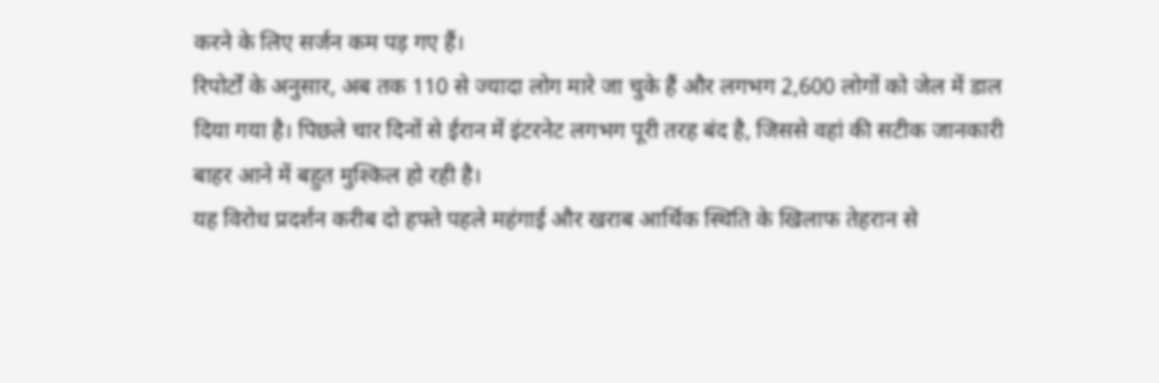करने के लिए सर्जन कम पड़ गए हैं।
रिपोर्टों के अनुसार, अब तक 110 से ज्यादा लोग मारे जा चुके हैं और लगभग 2,600 लोगों को जेल में डाल दिया गया है। पिछले चार दिनों से ईरान में इंटरनेट लगभग पूरी तरह बंद है, जिससे वहां की सटीक जानकारी बाहर आने में बहुत मुश्किल हो रही है।
यह विरोध प्रदर्शन करीब दो हफ्ते पहले महंगाई और खराब आर्थिक स्थिति के खिलाफ तेहरान से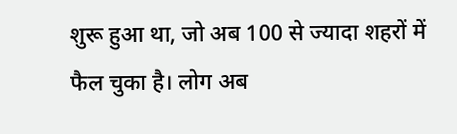शुरू हुआ था, जो अब 100 से ज्यादा शहरों में फैल चुका है। लोग अब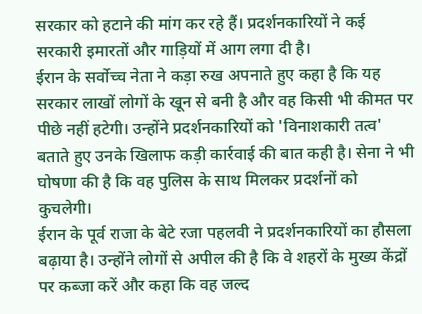सरकार को हटाने की मांग कर रहे हैं। प्रदर्शनकारियों ने कई सरकारी इमारतों और गाड़ियों में आग लगा दी है।
ईरान के सर्वोच्च नेता ने कड़ा रुख अपनाते हुए कहा है कि यह सरकार लाखों लोगों के खून से बनी है और वह किसी भी कीमत पर पीछे नहीं हटेगी। उन्होंने प्रदर्शनकारियों को 'विनाशकारी तत्व' बताते हुए उनके खिलाफ कड़ी कार्रवाई की बात कही है। सेना ने भी घोषणा की है कि वह पुलिस के साथ मिलकर प्रदर्शनों को कुचलेगी।
ईरान के पूर्व राजा के बेटे रजा पहलवी ने प्रदर्शनकारियों का हौसला बढ़ाया है। उन्होंने लोगों से अपील की है कि वे शहरों के मुख्य केंद्रों पर कब्जा करें और कहा कि वह जल्द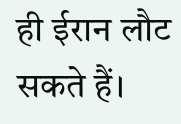ही ईरान लौट सकते हैं।